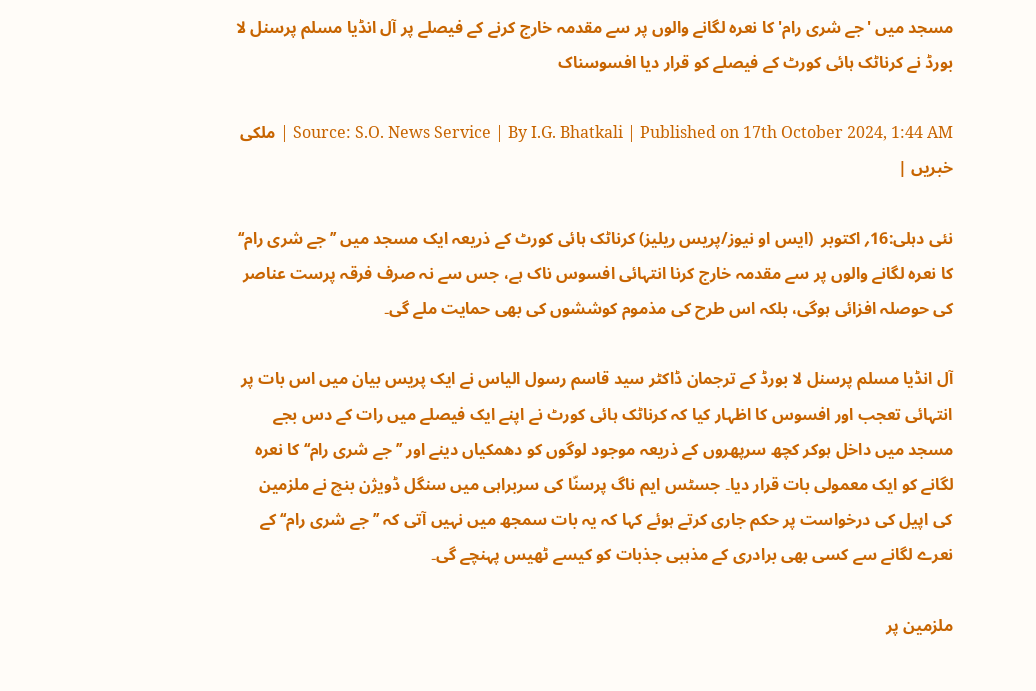مسجد میں 'جے شری رام' کا نعرہ لگانے والوں پر سے مقدمہ خارج کرنے کے فیصلے پر آل انڈیا مسلم پرسنل لا بورڈ نے کرناٹک ہائی کورٹ کے فیصلے کو قرار دیا افسوسناک

Source: S.O. News Service | By I.G. Bhatkali | Published on 17th October 2024, 1:44 AM | ملکی خبریں |

نئی دہلی:16؍ اکتوبر  (ایس او نیوز/پریس ریلیز) کرناٹک ہائی کورٹ کے ذریعہ ایک مسجد میں ’’جے شری رام‘‘ کا نعرہ لگانے والوں پر سے مقدمہ خارج کرنا انتہائی افسوس ناک ہے، جس سے نہ صرف فرقہ پرست عناصر کی حوصلہ افزائی ہوگی، بلکہ اس طرح کی مذموم کوششوں کی بھی حمایت ملے گی۔

آل انڈیا مسلم پرسنل لا بورڈ کے ترجمان ڈاکٹر سید قاسم رسول الیاس نے ایک پریس بیان میں اس بات پر انتہائی تعجب اور افسوس کا اظہار کیا کہ کرناٹک ہائی کورٹ نے اپنے ایک فیصلے میں رات کے دس بجے مسجد میں داخل ہوکر کچھ سرپھروں کے ذریعہ موجود لوگوں کو دھمکیاں دینے اور ’’جے شری رام‘‘ کا نعرہ لگانے کو ایک معمولی بات قرار دیا۔ جسٹس ایم ناگ پرسنّا کی سربراہی میں سنگل ڈویژن بنچ نے ملزمین کی اپیل کی درخواست پر حکم جاری کرتے ہوئے کہا کہ یہ بات سمجھ میں نہیں آتی کہ ’’جے شری رام‘‘ کے نعرے لگانے سے کسی بھی برادری کے مذہبی جذبات کو کیسے ٹھیس پہنچے گی۔

ملزمین پر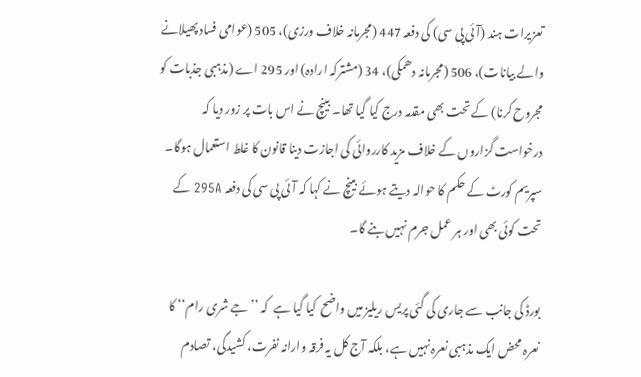تعزیرات ہند (آئی پی سی) کی دفعہ 447 (مجرمانہ خلاف ورزی)، 505 (عوامی فساد پھیلانے والے بیانات)، 506 (مجرمانہ دھمکی)، 34 (مشترکہ ارادہ) اور 295 اے (مذہبی جذبات کو مجروح کرنا) کے تحت بھی مقدمہ درج کیا گیا تھا۔ بینچ نے اس بات پر زور دیا کہ درخواست گزاروں کے خلاف مزید کارروائی کی اجازت دینا قانون کا غلط استعمال ہوگا۔ سپریم کورٹ کے حکم کا حوالہ دیتے ہوئے بینچ نے کہا کہ آئی پی سی کی دفعہ 295A کے تحت کوئی بھی اور ہر عمل جرم نہیں بنے گا۔

بورڈ کی جانب سے جاری کی گئی پریس ریلیز میں واضح  کیا گیا ہے  کہ ’’جے شری رام‘‘ کا نعرہ محض ایک مذہبی نعرہ نہیں ہے، بلکہ آج کل یہ فرقہ وارانہ نفرت، کشیدگی، تصادم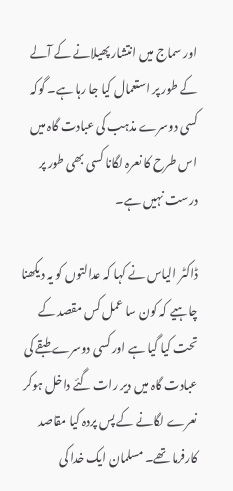اور سماج میں انتشار پھیلانے کے آلے کے طور پر استعمال کیا جا رہا ہے۔ گوکہ کسی دوسرے مذہب کی عبادت گاہ میں اس طرح کا نعرہ لگانا کسی بھی طور پر درست نہیں ہے۔

ڈاکٹر الیاس نے کہا کہ عدالتوں کو یہ دیکھنا چاہیے کہ کون سا عمل کس مقصد کے تحت کیا گیا ہے اور کسی دوسرے طبقے کی عبادت گاہ میں دیر رات گئے داخل ہوکر نعرے لگانے کے پس پردہ کیا مقاصد کارفرما تھے۔ مسلمان ایک خدا کی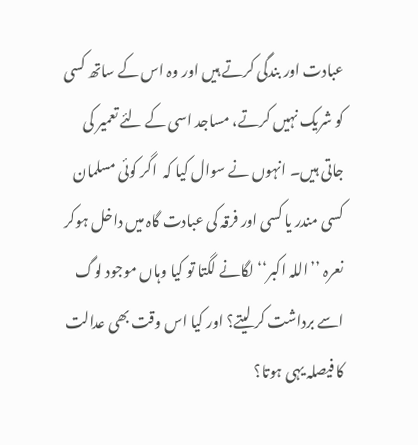عبادت اور بندگی کرتے ہیں اور وہ اس کے ساتھ کسی کو شریک نہیں کرتے، مساجد اسی کے لئے تعمیر کی جاتی ہیں۔ انہوں نے سوال کیا کہ  اگر کوئی مسلمان کسی مندر یا کسی اور فرقہ کی عبادت گاہ میں داخل ہوکر نعرہ ’’اللہ اکبر‘‘ لگانے لگتا تو کیا وہاں موجود لوگ اسے برداشت کر لیتے؟ اور کیا اس وقت بھی عدالت کا فیصلہ یہی ہوتا؟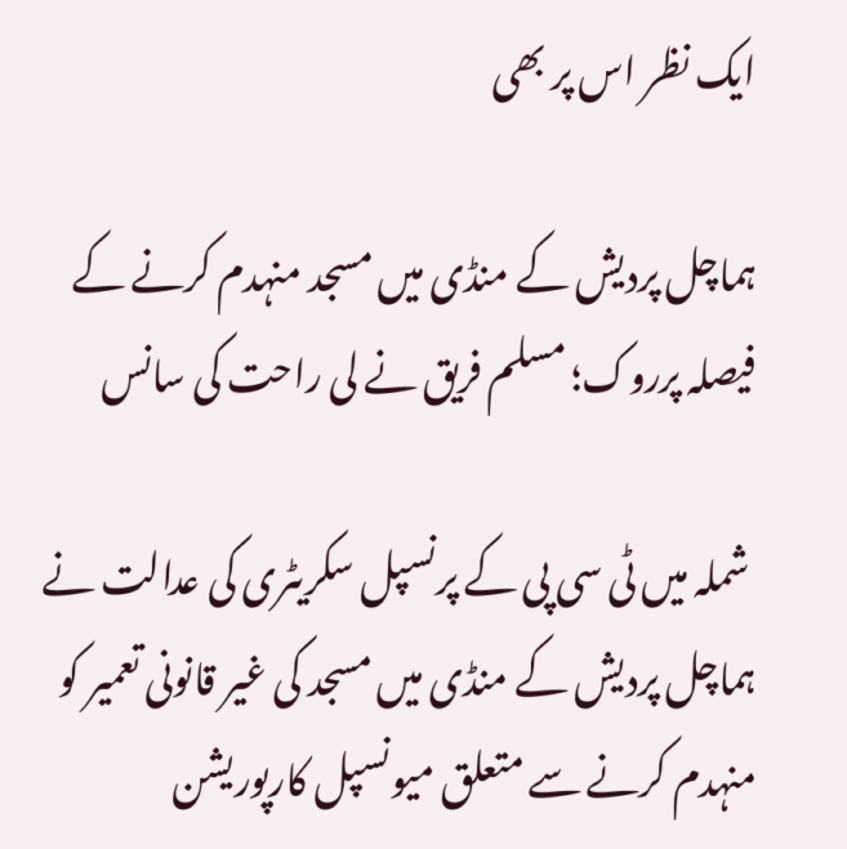ایک نظر اس پر بھی

ہماچل پردیش کے منڈی میں مسجد منہدم کرنے کے فیصلہ پرروک؛ مسلم فریق نے لی راحت کی سانس

 شملہ میں ٹی سی پی کے پرنسپل سکریٹری کی عدالت نے ہماچل پردیش کے منڈی میں مسجد کی غیر قانونی تعمیر کو منہدم کرنے سے متعلق میونسپل کارپوریشن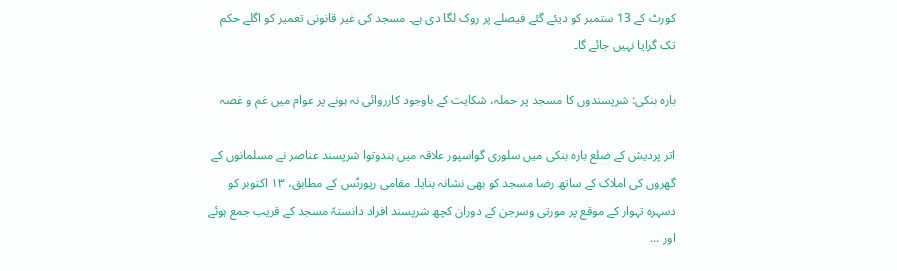کورٹ کے 13 ستمبر کو دیئے گئے فیصلے پر روک لگا دی ہے۔ مسجد کی غیر قانونی تعمیر کو اگلے حکم تک گرایا نہیں جائے گا۔

بارہ بنکی: شرپسندوں کا مسجد پر حملہ، شکایت کے باوجود کارروائی نہ ہونے پر عوام میں غم و غصہ

اتر پردیش کے ضلع بارہ بنکی میں سلوری گواسپور علاقہ میں ہندوتوا شرپسند عناصر نے مسلمانوں کے گھروں کی املاک کے ساتھ رضا مسجد کو بھی نشانہ بنایا۔ مقامی رپورٹس کے مطابق، ۱۳ اکتوبر کو دسہرہ تہوار کے موقع پر مورتی وسرجن کے دوران کچھ شرپسند افراد دانستہً مسجد کے قریب جمع ہوئے اور ...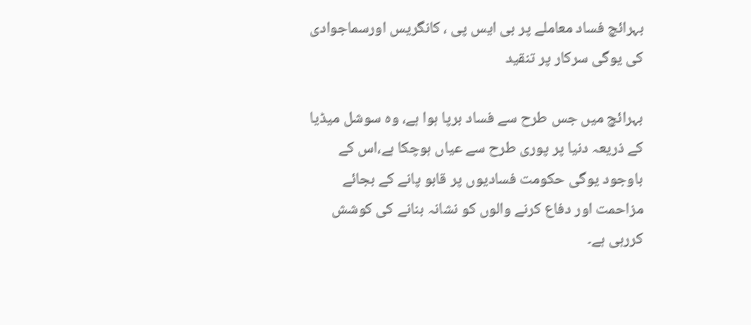بہرائچ فساد معاملے پر بی ایس پی ، کانگریس اورسماجوادی کی یوگی سرکار پر تنقید

بہرائچ میں جس طرح سے فساد برپا ہوا ہے، وہ سوشل میڈیا کے ذریعہ دنیا پر پوری طرح سے عیاں ہوچکا ہے،اس کے باوجود یوگی حکومت فسادیوں پر قابو پانے کے بجائے مزاحمت اور دفاع کرنے والوں کو نشانہ بنانے کی کوشش کررہی ہے۔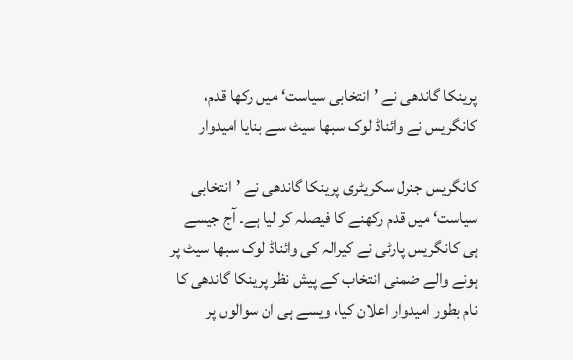پرینکا گاندھی نے ’انتخابی سیاست‘ میں رکھا قدم، کانگریس نے وائناڈ لوک سبھا سیٹ سے بنایا امیدوار

کانگریس جنرل سکریٹری پرینکا گاندھی نے ’انتخابی سیاست‘ میں قدم رکھنے کا فیصلہ کر لیا ہے۔ آج جیسے ہی کانگریس پارٹی نے کیرالہ کی وائناڈ لوک سبھا سیٹ پر ہونے والے ضمنی انتخاب کے پیش نظر پرینکا گاندھی کا نام بطور امیدوار اعلان کیا، ویسے ہی ان سوالوں پر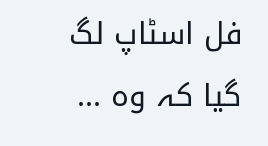فل اسٹاپ لگ گیا کہ وہ ...